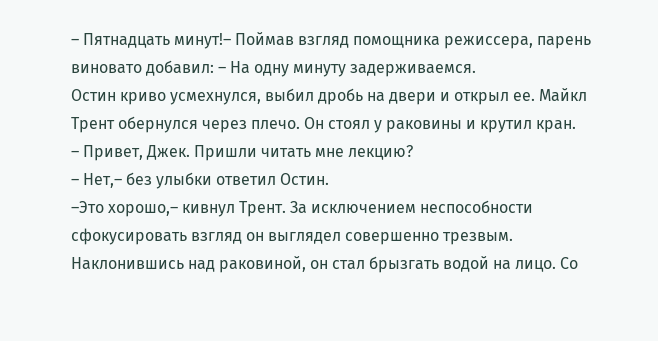– Пятнадцать минут!– Поймав взгляд помощника режиссера, парень виновато добавил: – На одну минуту задерживаемся.
Остин криво усмехнулся, выбил дробь на двери и открыл ее. Майкл Трент обернулся через плечо. Он стоял у раковины и крутил кран.
– Привет, Джек. Пришли читать мне лекцию?
– Нет,– без улыбки ответил Остин.
–Это хорошо,– кивнул Трент. За исключением неспособности сфокусировать взгляд он выглядел совершенно трезвым. Наклонившись над раковиной, он стал брызгать водой на лицо. Со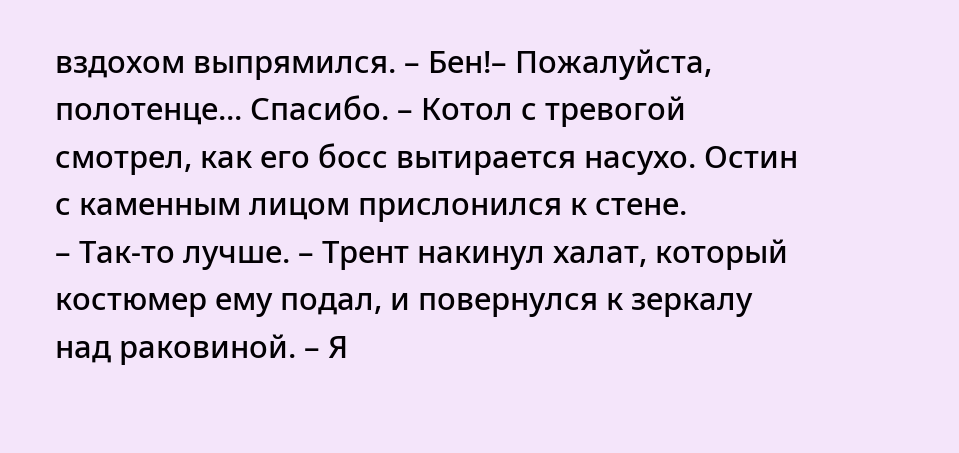вздохом выпрямился. – Бен!– Пожалуйста, полотенце... Спасибо. – Котол с тревогой смотрел, как его босс вытирается насухо. Остин с каменным лицом прислонился к стене.
– Так-то лучше. – Трент накинул халат, который костюмер ему подал, и повернулся к зеркалу над раковиной. – Я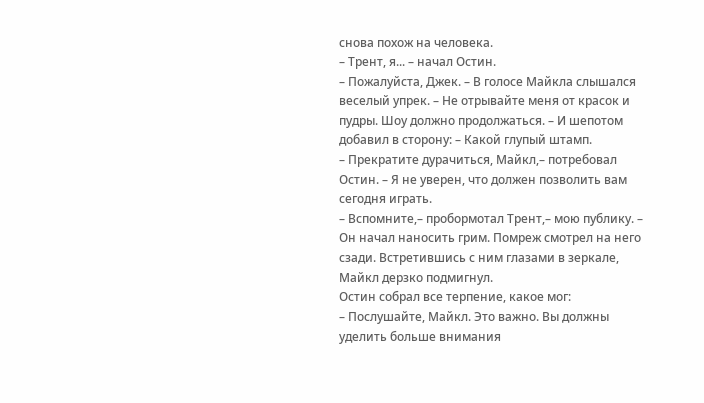снова похож на человека.
– Трент, я... – начал Остин.
– Пожалуйста, Джек. – В голосе Майкла слышался веселый упрек. – Не отрывайте меня от красок и пудры. Шоу должно продолжаться. – И шепотом добавил в сторону: – Какой глупый штамп.
– Прекратите дурачиться, Майкл,– потребовал Остин. – Я не уверен, что должен позволить вам сегодня играть.
– Вспомните,– пробормотал Трент,– мою публику. – Он начал наносить грим. Помреж смотрел на него сзади. Встретившись с ним глазами в зеркале, Майкл дерзко подмигнул.
Остин собрал все терпение, какое мог:
– Послушайте, Майкл. Это важно. Вы должны уделить больше внимания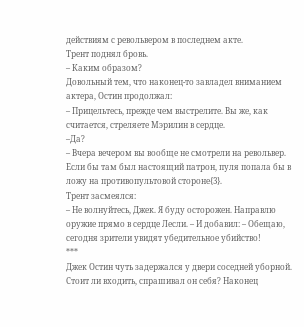действиям с револьвером в последнем акте.
Трент поднял бровь.
– Каким образом?
Довольный тем, что наконец-то завладел вниманием актера, Остин продолжал:
– Прицельтесь, прежде чем выстрелите. Вы же, как считается, стреляете Мэрилин в сердце.
–Да?
– Вчера вечером вы вообще не смотрели на револьвер. Если бы там был настоящий патрон, пуля попала бы в ложу на противопультовой стороне{3}.
Трент засмеялся:
– Не волнуйтесь, Джек. Я буду осторожен. Направлю оружие прямо в сердце Лесли. – И добавил: – Обещаю, сегодня зрители увидят убедительное убийство!
***
Джек Остин чуть задержался у двери соседней уборной. Стоит ли входить, спрашивал он себя? Наконец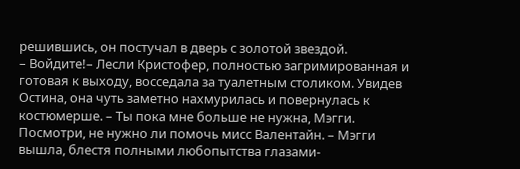решившись, он постучал в дверь с золотой звездой.
– Войдите!– Лесли Кристофер, полностью загримированная и готовая к выходу, восседала за туалетным столиком. Увидев Остина, она чуть заметно нахмурилась и повернулась к костюмерше. – Ты пока мне больше не нужна, Мэгги. Посмотри, не нужно ли помочь мисс Валентайн. – Мэгги вышла, блестя полными любопытства глазами-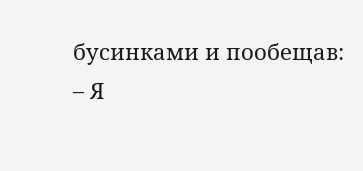бусинками и пообещав:
– Я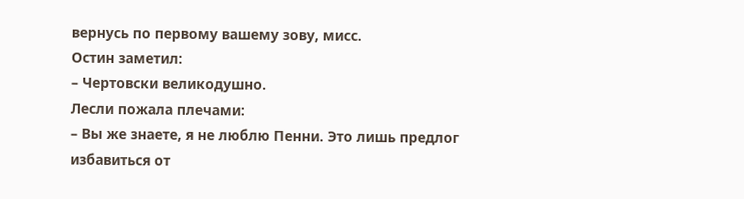вернусь по первому вашему зову, мисс.
Остин заметил:
– Чертовски великодушно.
Лесли пожала плечами:
– Вы же знаете, я не люблю Пенни. Это лишь предлог избавиться от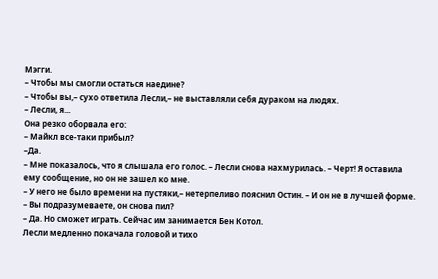Мэгги.
– Чтобы мы смогли остаться наедине?
– Чтобы вы,– сухо ответила Лесли,– не выставляли себя дураком на людях.
– Лесли, я...
Она резко оборвала его:
– Майкл все-таки прибыл?
–Да.
– Мне показалось, что я слышала его голос. – Лесли снова нахмурилась. – Черт! Я оставила ему сообщение, но он не зашел ко мне.
– У него не было времени на пустяки,– нетерпеливо пояснил Остин. – И он не в лучшей форме.
– Вы подразумеваете, он снова пил?
– Да. Но сможет играть. Сейчас им занимается Бен Котол.
Лесли медленно покачала головой и тихо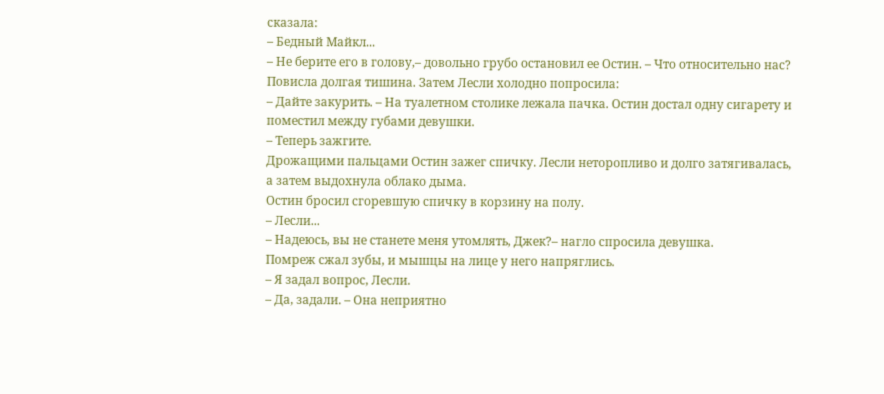сказала:
– Бедный Майкл...
– Не берите его в голову,– довольно грубо остановил ее Остин. – Что относительно нас?
Повисла долгая тишина. Затем Лесли холодно попросила:
– Дайте закурить. – На туалетном столике лежала пачка. Остин достал одну сигарету и поместил между губами девушки.
– Теперь зажгите.
Дрожащими пальцами Остин зажег спичку. Лесли неторопливо и долго затягивалась, а затем выдохнула облако дыма.
Остин бросил сгоревшую спичку в корзину на полу.
– Лесли...
– Надеюсь, вы не станете меня утомлять, Джек?– нагло спросила девушка.
Помреж сжал зубы, и мышцы на лице у него напряглись.
– Я задал вопрос, Лесли.
– Да, задали. – Она неприятно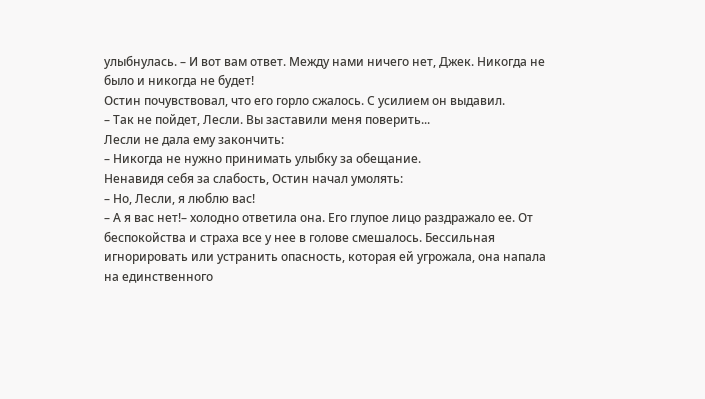улыбнулась. – И вот вам ответ. Между нами ничего нет, Джек. Никогда не было и никогда не будет!
Остин почувствовал, что его горло сжалось. С усилием он выдавил.
– Так не пойдет, Лесли. Вы заставили меня поверить...
Лесли не дала ему закончить:
– Никогда не нужно принимать улыбку за обещание.
Ненавидя себя за слабость, Остин начал умолять:
– Но, Лесли, я люблю вас!
– А я вас нет!– холодно ответила она. Его глупое лицо раздражало ее. От беспокойства и страха все у нее в голове смешалось. Бессильная игнорировать или устранить опасность, которая ей угрожала, она напала на единственного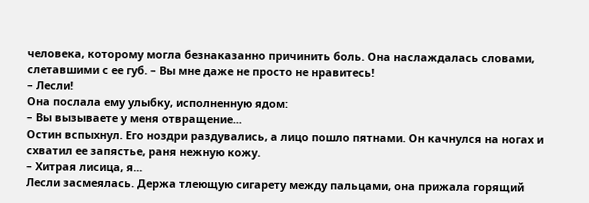человека, которому могла безнаказанно причинить боль. Она наслаждалась словами, слетавшими с ее губ. – Вы мне даже не просто не нравитесь!
– Лесли!
Она послала ему улыбку, исполненную ядом:
– Вы вызываете у меня отвращение...
Остин вспыхнул. Его ноздри раздувались, а лицо пошло пятнами. Он качнулся на ногах и схватил ее запястье, раня нежную кожу.
– Хитрая лисица, я...
Лесли засмеялась. Держа тлеющую сигарету между пальцами, она прижала горящий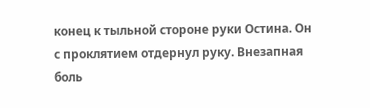конец к тыльной стороне руки Остина. Он с проклятием отдернул руку. Внезапная боль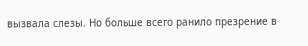вызвала слезы. Но больше всего ранило презрение в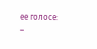ее голосе:
–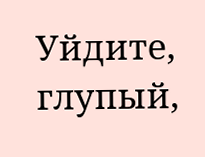Уйдите, глупый,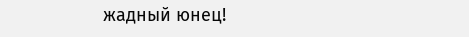жадный юнец!